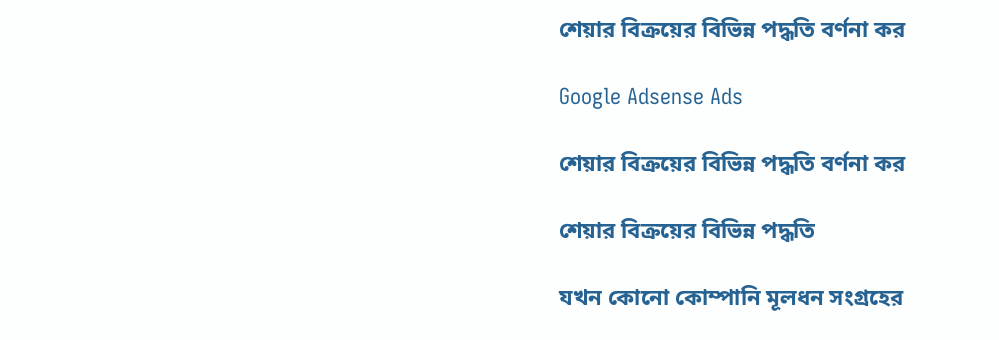শেয়ার বিক্রয়ের বিভিন্ন পদ্ধতি বর্ণনা কর

Google Adsense Ads

শেয়ার বিক্রয়ের বিভিন্ন পদ্ধতি বর্ণনা কর

শেয়ার বিক্রয়ের বিভিন্ন পদ্ধতি

যখন কোনো কোম্পানি মূলধন সংগ্রহের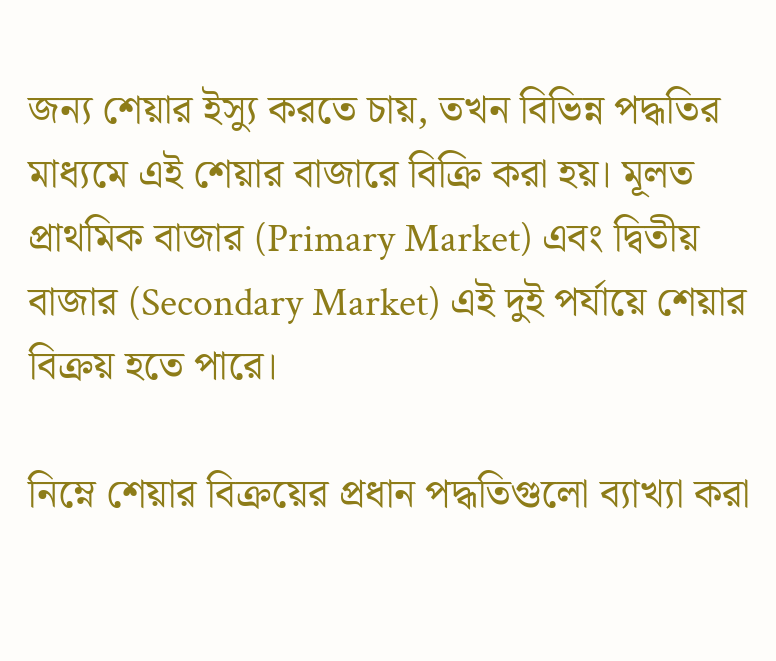জন্য শেয়ার ইস্যু করতে চায়, তখন বিভিন্ন পদ্ধতির মাধ্যমে এই শেয়ার বাজারে বিক্রি করা হয়। মূলত প্রাথমিক বাজার (Primary Market) এবং দ্বিতীয় বাজার (Secondary Market) এই দুই পর্যায়ে শেয়ার বিক্রয় হতে পারে।

নিম্নে শেয়ার বিক্রয়ের প্রধান পদ্ধতিগুলো ব্যাখ্যা করা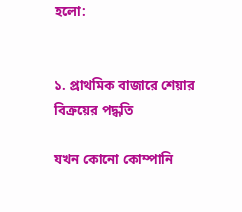হলো:


১. প্রাথমিক বাজারে শেয়ার বিক্রয়ের পদ্ধতি

যখন কোনো কোম্পানি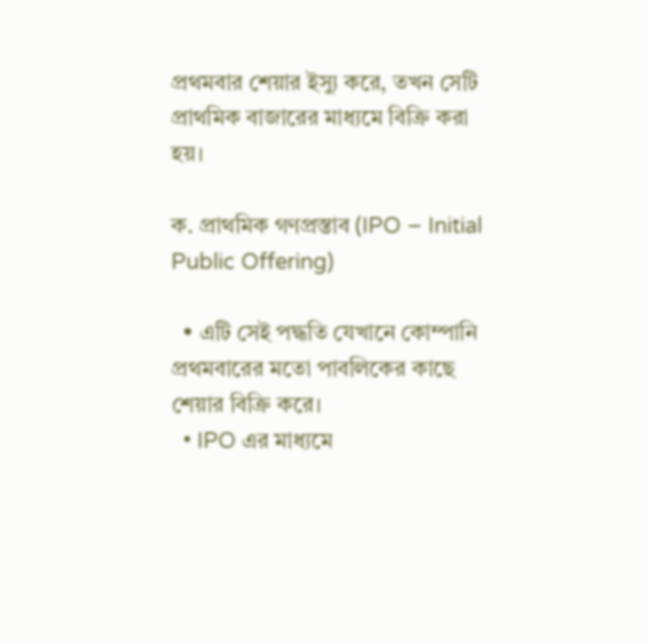প্রথমবার শেয়ার ইস্যু করে, তখন সেটি প্রাথমিক বাজারের মাধ্যমে বিক্রি করা হয়।

ক. প্রাথমিক গণপ্রস্তাব (IPO – Initial Public Offering)

  • এটি সেই পদ্ধতি যেখানে কোম্পানি প্রথমবারের মতো পাবলিকের কাছে শেয়ার বিক্রি করে।
  • IPO এর মাধ্যমে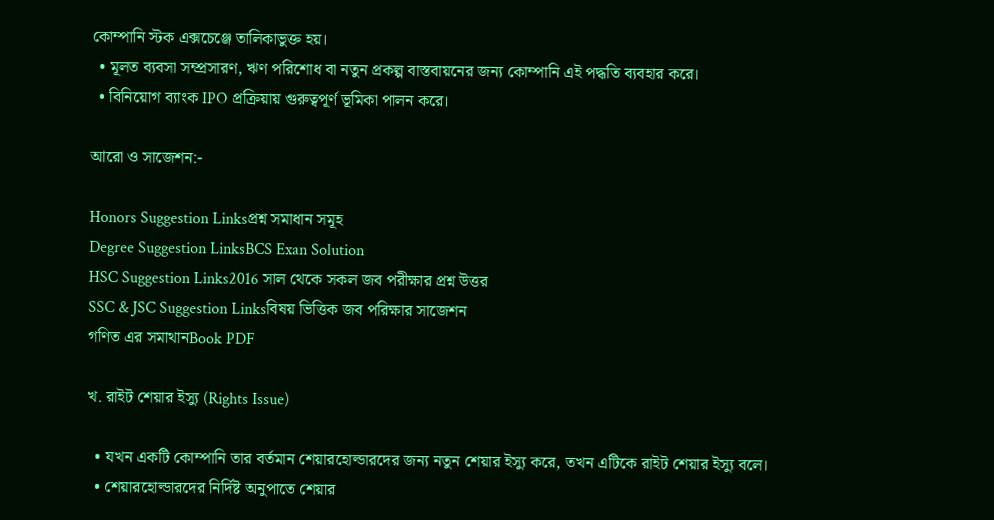কোম্পানি স্টক এক্সচেঞ্জে তালিকাভুক্ত হয়।
  • মূলত ব্যবসা সম্প্রসারণ, ঋণ পরিশোধ বা নতুন প্রকল্প বাস্তবায়নের জন্য কোম্পানি এই পদ্ধতি ব্যবহার করে।
  • বিনিয়োগ ব্যাংক IPO প্রক্রিয়ায় গুরুত্বপূর্ণ ভূমিকা পালন করে।

আরো ও সাজেশন:-

Honors Suggestion Linksপ্রশ্ন সমাধান সমূহ
Degree Suggestion LinksBCS Exan Solution
HSC Suggestion Links2016 সাল থেকে সকল জব পরীক্ষার প্রশ্ন উত্তর
SSC & JSC Suggestion Linksবিষয় ভিত্তিক জব পরিক্ষার সাজেশন
গণিত এর সমাথানBook PDF

খ. রাইট শেয়ার ইস্যু (Rights Issue)

  • যখন একটি কোম্পানি তার বর্তমান শেয়ারহোল্ডারদের জন্য নতুন শেয়ার ইস্যু করে, তখন এটিকে রাইট শেয়ার ইস্যু বলে।
  • শেয়ারহোল্ডারদের নির্দিষ্ট অনুপাতে শেয়ার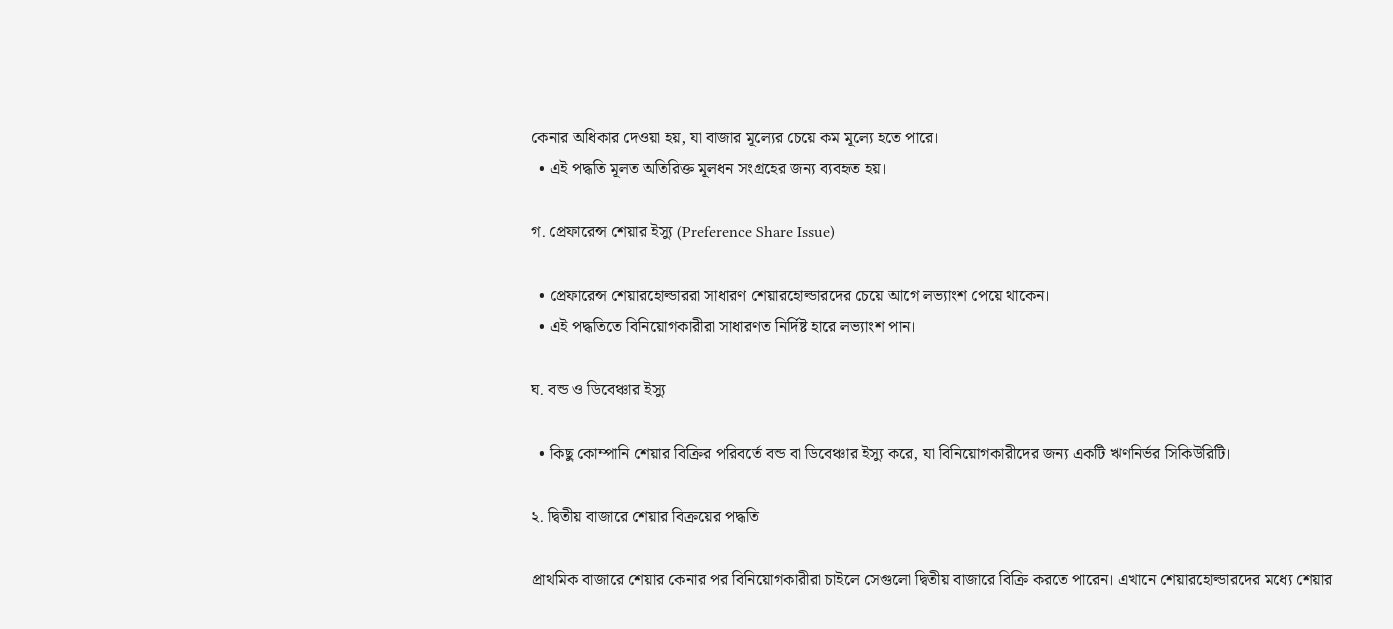কেনার অধিকার দেওয়া হয়, যা বাজার মূল্যের চেয়ে কম মূল্যে হতে পারে।
  • এই পদ্ধতি মূলত অতিরিক্ত মূলধন সংগ্রহের জন্য ব্যবহৃত হয়।

গ. প্রেফারেন্স শেয়ার ইস্যু (Preference Share Issue)

  • প্রেফারেন্স শেয়ারহোল্ডাররা সাধারণ শেয়ারহোল্ডারদের চেয়ে আগে লভ্যাংশ পেয়ে থাকেন।
  • এই পদ্ধতিতে বিনিয়োগকারীরা সাধারণত নির্দিষ্ট হারে লভ্যাংশ পান।

ঘ. বন্ড ও ডিবেঞ্চার ইস্যু

  • কিছু কোম্পানি শেয়ার বিক্রির পরিবর্তে বন্ড বা ডিবেঞ্চার ইস্যু করে, যা বিনিয়োগকারীদের জন্য একটি ঋণনির্ভর সিকিউরিটি।

২. দ্বিতীয় বাজারে শেয়ার বিক্রয়ের পদ্ধতি

প্রাথমিক বাজারে শেয়ার কেনার পর বিনিয়োগকারীরা চাইলে সেগুলো দ্বিতীয় বাজারে বিক্রি করতে পারেন। এখানে শেয়ারহোল্ডারদের মধ্যে শেয়ার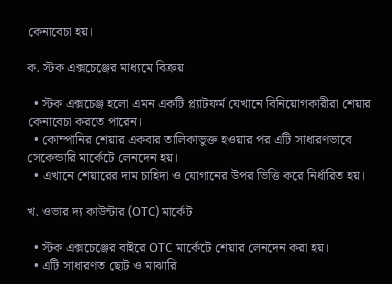কেনাবেচা হয়।

ক. স্টক এক্সচেঞ্জের মাধ্যমে বিক্রয়

  • স্টক এক্সচেঞ্জ হলো এমন একটি প্ল্যাটফর্ম যেখানে বিনিয়োগকারীরা শেয়ার কেনাবেচা করতে পারেন।
  • কোম্পানির শেয়ার একবার তালিকাভুক্ত হওয়ার পর এটি সাধারণভাবে সেকেন্ডারি মার্কেটে লেনদেন হয়।
  • এখানে শেয়ারের দাম চাহিদা ও যোগানের উপর ভিত্তি করে নির্ধারিত হয়।

খ. ওভার দ্য কাউন্টার (OTC) মার্কেট

  • স্টক এক্সচেঞ্জের বাইরে OTC মার্কেটে শেয়ার লেনদেন করা হয়।
  • এটি সাধারণত ছোট ও মাঝারি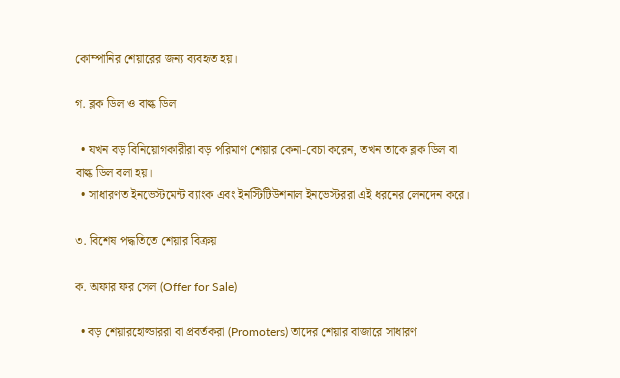কোম্পানির শেয়ারের জন্য ব্যবহৃত হয়।

গ. ব্লক ডিল ও বাল্ক ডিল

  • যখন বড় বিনিয়োগকারীরা বড় পরিমাণ শেয়ার কেনা-বেচা করেন, তখন তাকে ব্লক ডিল বা বাল্ক ডিল বলা হয়।
  • সাধারণত ইনভেস্টমেন্ট ব্যাংক এবং ইনস্টিটিউশনাল ইনভেস্টররা এই ধরনের লেনদেন করে।

৩. বিশেষ পদ্ধতিতে শেয়ার বিক্রয়

ক. অফার ফর সেল (Offer for Sale)

  • বড় শেয়ারহোল্ডাররা বা প্রবর্তকরা (Promoters) তাদের শেয়ার বাজারে সাধারণ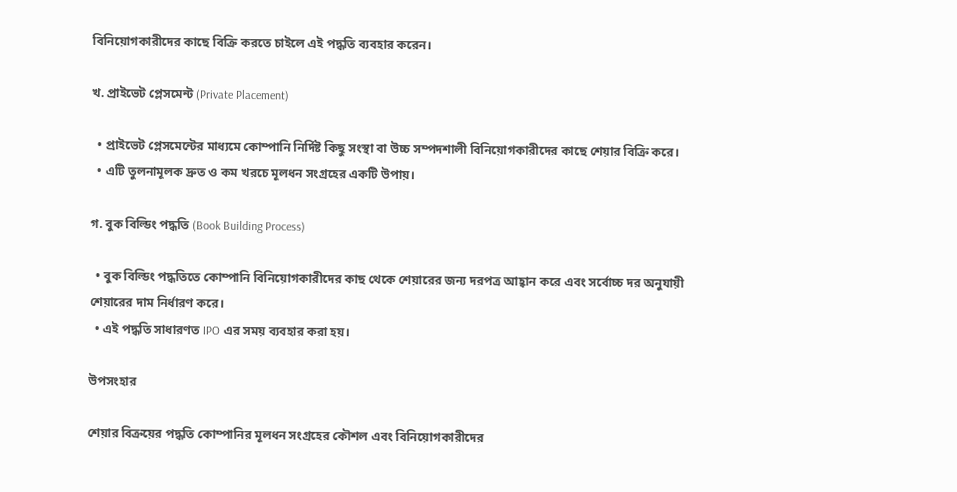বিনিয়োগকারীদের কাছে বিক্রি করতে চাইলে এই পদ্ধতি ব্যবহার করেন।

খ. প্রাইভেট প্লেসমেন্ট (Private Placement)

  • প্রাইভেট প্লেসমেন্টের মাধ্যমে কোম্পানি নির্দিষ্ট কিছু সংস্থা বা উচ্চ সম্পদশালী বিনিয়োগকারীদের কাছে শেয়ার বিক্রি করে।
  • এটি তুলনামূলক দ্রুত ও কম খরচে মূলধন সংগ্রহের একটি উপায়।

গ. বুক বিল্ডিং পদ্ধতি (Book Building Process)

  • বুক বিল্ডিং পদ্ধতিতে কোম্পানি বিনিয়োগকারীদের কাছ থেকে শেয়ারের জন্য দরপত্র আহ্বান করে এবং সর্বোচ্চ দর অনুযায়ী শেয়ারের দাম নির্ধারণ করে।
  • এই পদ্ধতি সাধারণত IPO এর সময় ব্যবহার করা হয়।

উপসংহার

শেয়ার বিক্রয়ের পদ্ধতি কোম্পানির মূলধন সংগ্রহের কৌশল এবং বিনিয়োগকারীদের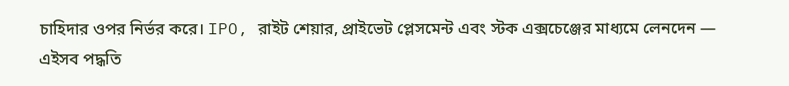চাহিদার ওপর নির্ভর করে। IPO, রাইট শেয়ার, প্রাইভেট প্লেসমেন্ট এবং স্টক এক্সচেঞ্জের মাধ্যমে লেনদেন — এইসব পদ্ধতি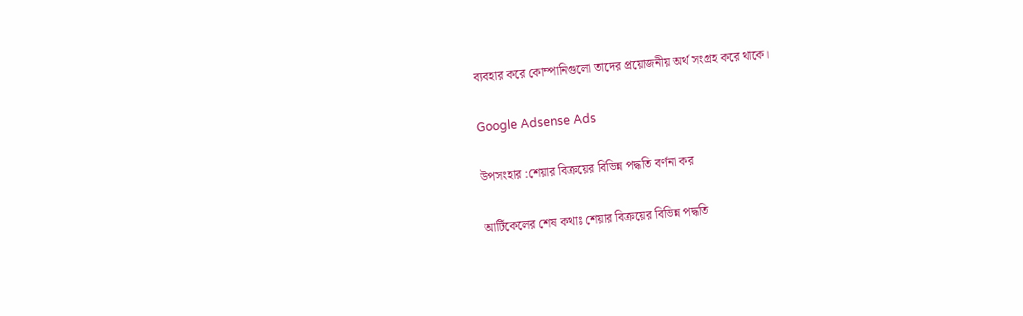ব্যবহার করে কোম্পানিগুলো তাদের প্রয়োজনীয় অর্থ সংগ্রহ করে থাকে।

Google Adsense Ads

উপসংহার :শেয়ার বিক্রয়ের বিভিন্ন পদ্ধতি বর্ণনা কর

আর্টিকেলের শেষ কথাঃ শেয়ার বিক্রয়ের বিভিন্ন পদ্ধতি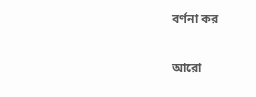বর্ণনা কর

আরো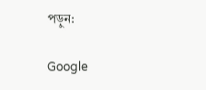পড়ুন:

Google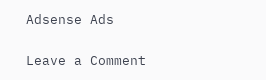Adsense Ads

Leave a Comment